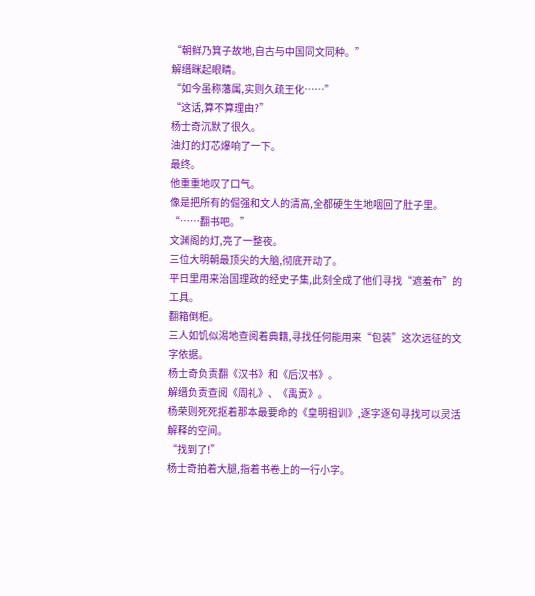“朝鲜乃箕子故地,自古与中国同文同种。”
解缙眯起眼睛。
“如今虽称藩属,实则久疏王化……”
“这话,算不算理由?”
杨士奇沉默了很久。
油灯的灯芯爆响了一下。
最终。
他重重地叹了口气。
像是把所有的倔强和文人的清高,全都硬生生地咽回了肚子里。
“……翻书吧。”
文渊阁的灯,亮了一整夜。
三位大明朝最顶尖的大脑,彻底开动了。
平日里用来治国理政的经史子集,此刻全成了他们寻找“遮羞布”的工具。
翻箱倒柜。
三人如饥似渴地查阅着典籍,寻找任何能用来“包装”这次远征的文字依据。
杨士奇负责翻《汉书》和《后汉书》。
解缙负责查阅《周礼》、《禹贡》。
杨荣则死死抠着那本最要命的《皇明祖训》,逐字逐句寻找可以灵活解释的空间。
“找到了!”
杨士奇拍着大腿,指着书卷上的一行小字。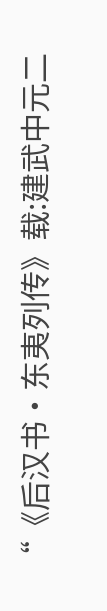“《后汉书·东夷列传》载:建武中元二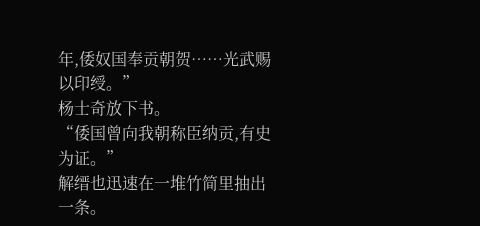年,倭奴国奉贡朝贺……光武赐以印绶。”
杨士奇放下书。
“倭国曾向我朝称臣纳贡,有史为证。”
解缙也迅速在一堆竹简里抽出一条。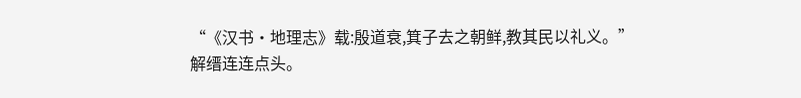“《汉书·地理志》载:殷道衰,箕子去之朝鲜,教其民以礼义。”
解缙连连点头。